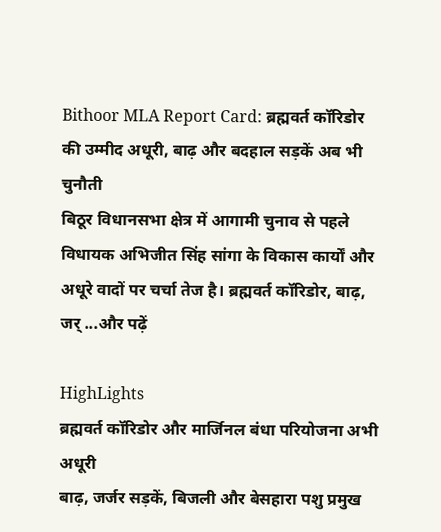Bithoor MLA Report Card: ब्रह्मवर्त कॉरिडोर की उम्मीद अधूरी, बाढ़ और बदहाल सड़कें अब भी चुनौती
बिठूर विधानसभा क्षेत्र में आगामी चुनाव से पहले विधायक अभिजीत सिंह सांगा के विकास कार्यों और अधूरे वादों पर चर्चा तेज है। ब्रह्मवर्त कॉरिडोर, बाढ़, जर् ...और पढ़ें

HighLights
ब्रह्मवर्त कॉरिडोर और मार्जिनल बंधा परियोजना अभी अधूरी
बाढ़, जर्जर सड़कें, बिजली और बेसहारा पशु प्रमुख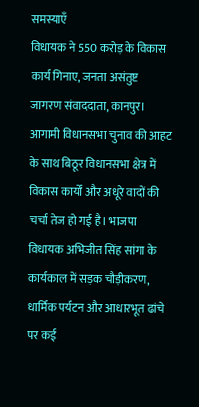समस्याएँ
विधायक ने 550 करोड़ के विकास कार्य गिनाए, जनता असंतुष्ट
जागरण संवाददाता, कानपुर। आगामी विधानसभा चुनाव की आहट के साथ बिठूर विधानसभा क्षेत्र में विकास कार्यों और अधूरे वादों की चर्चा तेज हो गई है। भाजपा विधायक अभिजीत सिंह सांगा के कार्यकाल में सड़क चौड़ीकरण, धार्मिक पर्यटन और आधारभूत ढांचे पर कई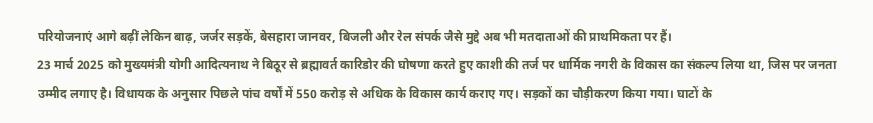परियोजनाएं आगे बढ़ीं लेकिन बाढ़, जर्जर सड़कें, बेसहारा जानवर, बिजली और रेल संपर्क जैसे मुद्दे अब भी मतदाताओं की प्राथमिकता पर हैं।
23 मार्च 2025 को मुख्यमंत्री योगी आदित्यनाथ ने बिठूर से ब्रह्मावर्त कारिडोर की घोषणा करते हुए काशी की तर्ज पर धार्मिक नगरी के विकास का संकल्प लिया था, जिस पर जनता उम्मीद लगाए है। विधायक के अनुसार पिछले पांच वर्षों में 550 करोड़ से अधिक के विकास कार्य कराए गए। सड़कों का चौड़ीकरण किया गया। घाटों के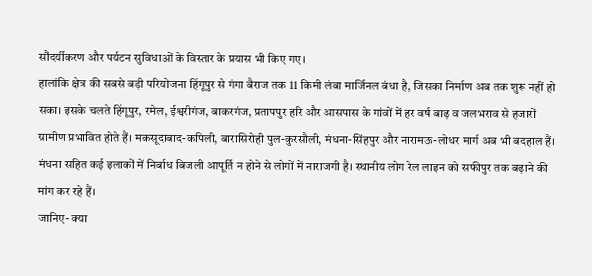सौंदर्यीकरण और पर्यटन सुविधाओं के विस्तार के प्रयास भी किए गए।
हालांकि क्षेत्र की सबसे बड़ी परियोजना हिंगूपुर से गंगा बैराज तक 11 किमी लंबा मार्जिनल बंधा है, जिसका निर्माण अब तक शुरू नहीं हो सका। इसके चलते हिंगूपुर, रमेल, ईश्वरीगंज, बाकरगंज, प्रतापपुर हरि और आसपास के गांवों में हर वर्ष बाढ़ व जलभराव से हजारों ग्रामीण प्रभावित होते हैं। मकसूदाबाद-कपिली, बारासिरोही पुल-कुरसौली, मंधना-सिंहपुर और नारामऊ-लोधर मार्ग अब भी बदहाल हैं। मंधना सहित कई इलाकों में निर्बाध बिजली आपूर्ति न होने से लोगों में नाराजगी है। स्थानीय लोग रेल लाइन को सफीपुर तक बढ़ाने की मांग कर रहे हैं।
जानिए- क्या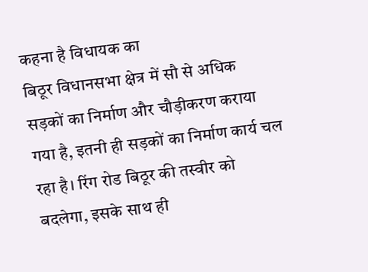कहना है विधायक का
बिठूर विधानसभा क्षेत्र में सौ से अधिक सड़कों का निर्माण और चौड़ीकरण कराया गया है, इतनी ही सड़कों का निर्माण कार्य चल रहा है। रिंग रोड बिठूर की तस्वीर को बदलेगा, इसके साथ ही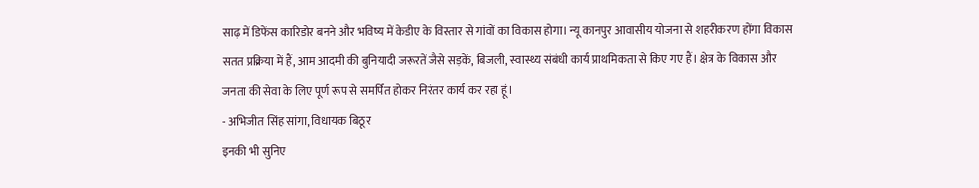साढ़ में डिफेंस कारिडोर बनने और भविष्य में केडीए के विस्तार से गांवों का विकास होगा। न्यू कानपुर आवासीय योजना से शहरीकरण होंगा विकास सतत प्रक्रिया में हैं, आम आदमी की बुनियादी जरूरतें जैसे सड़कें, बिजली, स्वास्थ्य संबंधी कार्य प्राथमिकता से किए गए हैं। क्षेत्र के विकास और जनता की सेवा के लिए पूर्ण रूप से समर्पित होकर निरंतर कार्य कर रहा हूं।
- अभिजीत सिंह सांगा, विधायक बिठूर
इनकी भी सुनिए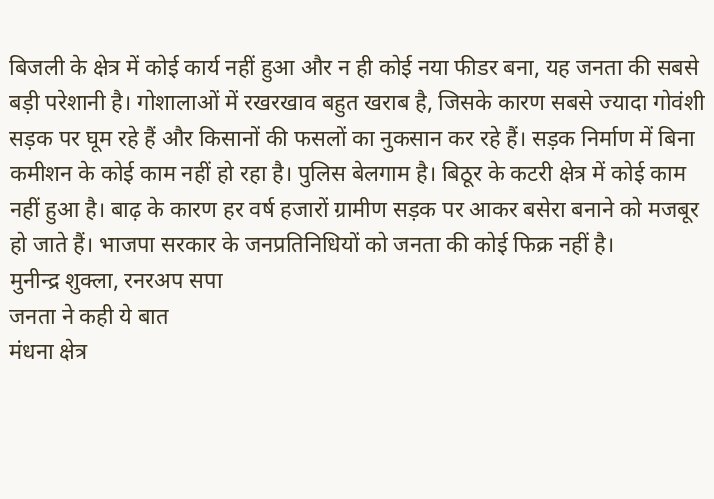बिजली के क्षेत्र में कोई कार्य नहीं हुआ और न ही कोई नया फीडर बना, यह जनता की सबसे बड़ी परेशानी है। गोशालाओं में रखरखाव बहुत खराब है, जिसके कारण सबसे ज्यादा गोवंशी सड़क पर घूम रहे हैं और किसानों की फसलों का नुकसान कर रहे हैं। सड़क निर्माण में बिना कमीशन के कोई काम नहीं हो रहा है। पुलिस बेलगाम है। बिठूर के कटरी क्षेत्र में कोई काम नहीं हुआ है। बाढ़ के कारण हर वर्ष हजारों ग्रामीण सड़क पर आकर बसेरा बनाने को मजबूर हो जाते हैं। भाजपा सरकार के जनप्रतिनिधियों को जनता की कोई फिक्र नहीं है।
मुनीन्द्र शुक्ला, रनरअप सपा
जनता ने कही ये बात
मंधना क्षेत्र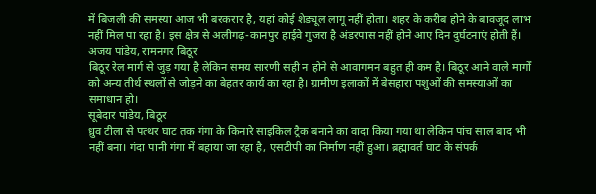में बिजली की समस्या आज भी बरकरार है, यहां कोई शेड्यूल लागू नहीं होता। शहर के करीब होने के बावजूद लाभ नहीं मिल पा रहा है। इस क्षेत्र से अलीगढ़-कानपुर हाईवे गुजरा है अंडरपास नहीं होने आए दिन दुर्घटनाएं होती हैं।
अजय पांडेय, रामनगर बिठूर
बिठूर रेल मार्ग से जुड़ गया है लेकिन समय सारणी सही न होने से आवागमन बहुत ही कम है। बिठूर आने वाले मार्गों को अन्य तीर्थ स्थलों से जोड़ने का बेहतर कार्य का रहा है। ग्रामीण इलाकों में बेसहारा पशुओं की समस्याओं का समाधान हो।
सूबेदार पांडेय, बिठूर
ध्रुव टीला से पत्थर घाट तक गंगा के किनारे साइकिल ट्रैक बनाने का वादा किया गया था लेकिन पांच साल बाद भी नहीं बना। गंदा पानी गंगा में बहाया जा रहा है, एसटीपी का निर्माण नहीं हुआ। ब्रह्मावर्त घाट के संपर्क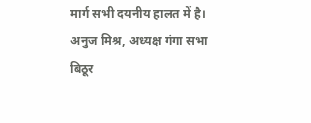मार्ग सभी दयनीय हालत में है।
अनुज मिश्र, अध्यक्ष गंगा सभा बिठूर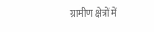ग्रामीण क्षेत्रों में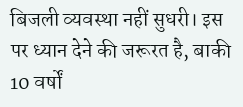बिजली व्यवस्था नहीं सुधरी। इस पर ध्यान देने की जरूरत है, बाकी 10 वर्षों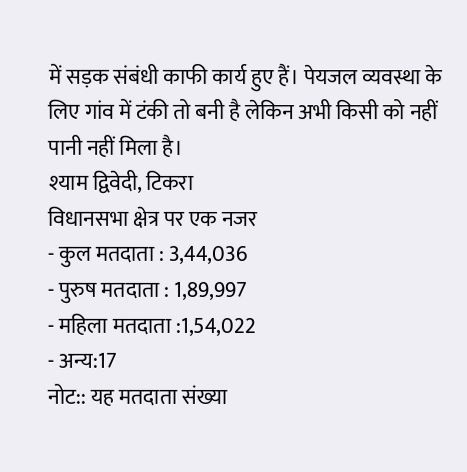में सड़क संबंधी काफी कार्य हुए हैं। पेयजल व्यवस्था के लिए गांव में टंकी तो बनी है लेकिन अभी किसी को नहीं पानी नहीं मिला है।
श्याम द्विवेदी, टिकरा
विधानसभा क्षेत्र पर एक नजर
- कुल मतदाता : 3,44,036
- पुरुष मतदाता : 1,89,997
- महिला मतदाता :1,54,022
- अन्य:17
नोट:: यह मतदाता संख्या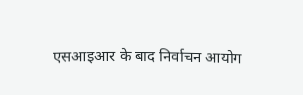एसआइआर के बाद निर्वाचन आयोग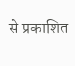से प्रकाशित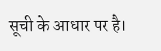सूची के आधार पर है।